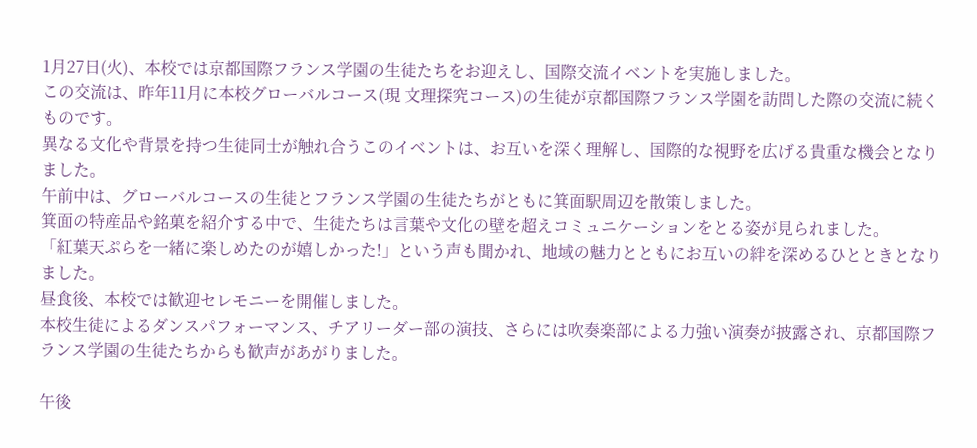1月27日(火)、本校では京都国際フランス学園の生徒たちをお迎えし、国際交流イベントを実施しました。
この交流は、昨年11月に本校グローバルコース(現 文理探究コース)の生徒が京都国際フランス学園を訪問した際の交流に続くものです。
異なる文化や背景を持つ生徒同士が触れ合うこのイベントは、お互いを深く理解し、国際的な視野を広げる貴重な機会となりました。
午前中は、グローバルコースの生徒とフランス学園の生徒たちがともに箕面駅周辺を散策しました。
箕面の特産品や銘菓を紹介する中で、生徒たちは言葉や文化の壁を超えコミュニケーションをとる姿が見られました。
「紅葉天ぷらを一緒に楽しめたのが嬉しかった!」という声も聞かれ、地域の魅力とともにお互いの絆を深めるひとときとなりました。
昼食後、本校では歓迎セレモニーを開催しました。
本校生徒によるダンスパフォーマンス、チアリーダー部の演技、さらには吹奏楽部による力強い演奏が披露され、京都国際フランス学園の生徒たちからも歓声があがりました。

午後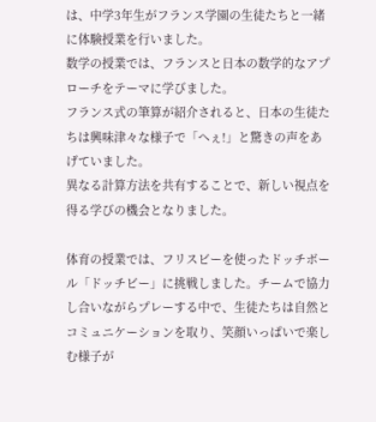は、中学3年生がフランス学園の生徒たちと一緒に体験授業を行いました。
数学の授業では、フランスと日本の数学的なアプローチをテーマに学びました。
フランス式の筆算が紹介されると、日本の生徒たちは興味津々な様子で「へぇ!」と驚きの声をあげていました。
異なる計算方法を共有することで、新しい視点を得る学びの機会となりました。

体育の授業では、フリスビーを使ったドッチボール「ドッチビー」に挑戦しました。チームで協力し合いながらプレーする中で、生徒たちは自然とコミュニケーションを取り、笑顔いっぱいで楽しむ様子が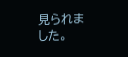見られました。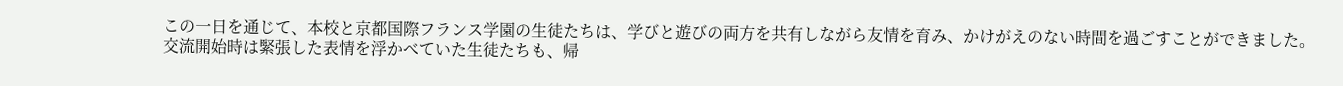この一日を通じて、本校と京都国際フランス学園の生徒たちは、学びと遊びの両方を共有しながら友情を育み、かけがえのない時間を過ごすことができました。
交流開始時は緊張した表情を浮かべていた生徒たちも、帰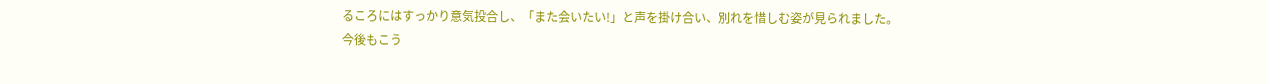るころにはすっかり意気投合し、「また会いたい!」と声を掛け合い、別れを惜しむ姿が見られました。
今後もこう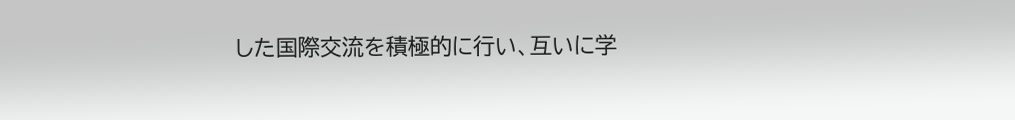した国際交流を積極的に行い、互いに学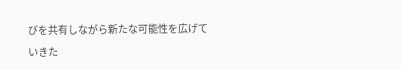びを共有しながら新たな可能性を広げていきた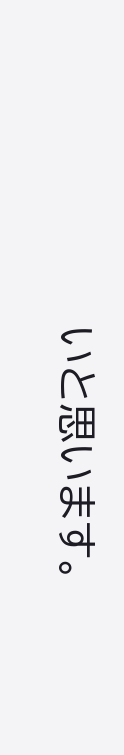いと思います。